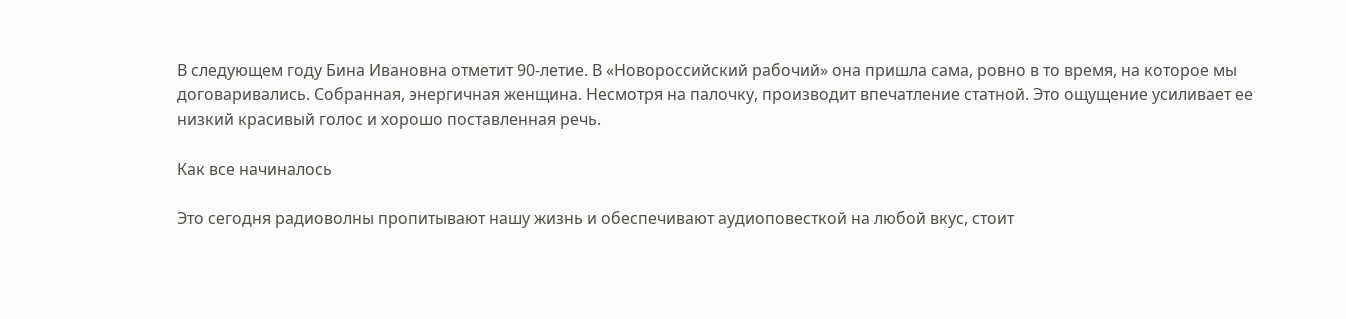В следующем году Бина Ивановна отметит 90-летие. В «Новороссийский рабочий» она пришла сама, ровно в то время, на которое мы договаривались. Собранная, энергичная женщина. Несмотря на палочку, производит впечатление статной. Это ощущение усиливает ее низкий красивый голос и хорошо поставленная речь.

Как все начиналось

Это сегодня радиоволны пропитывают нашу жизнь и обеспечивают аудиоповесткой на любой вкус, стоит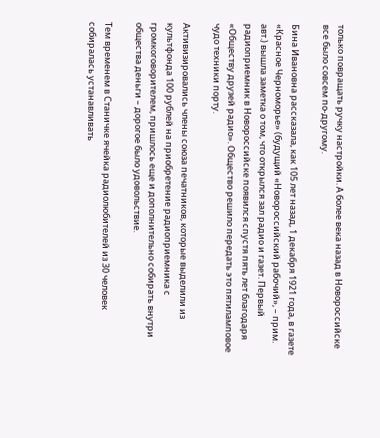только повращать ручку настройки. А более века назад в Новороссийске все было совсем по-другому.

Бина Ивановна рассказала, как 105 лет назад, 1 декабря 1921 года, в газете «Красное Черноморье» (будущий «Новороссийский рабочий», – прим. авт.) вышла заметка о том, что открылся зал радио и газет. Первый радиоприемник в Новороссийске появился спустя пять лет благодаря «Обществу друзей радио». Общество решило передать это пятиламповое чудо техники порту.

Активизировались члены союза печатников, которые выделили из культфонда 100 рублей на приобретение радиоприемника с громкоговорителем, пришлось еще и дополнительно собирать внутри общества деньги – дорогое было удовольствие.

Тем временем в Станичке ячейка радиолюбителей из 30 человек собиралась устанавливать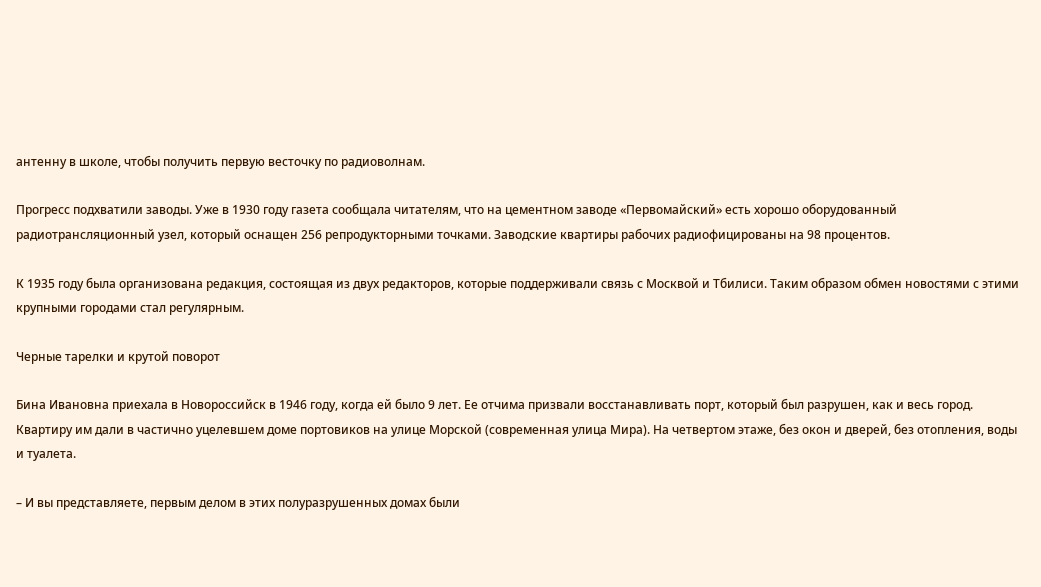антенну в школе, чтобы получить первую весточку по радиоволнам.

Прогресс подхватили заводы. Уже в 1930 году газета сообщала читателям, что на цементном заводе «Первомайский» есть хорошо оборудованный радиотрансляционный узел, который оснащен 256 репродукторными точками. Заводские квартиры рабочих радиофицированы на 98 процентов.

К 1935 году была организована редакция, состоящая из двух редакторов, которые поддерживали связь с Москвой и Тбилиси. Таким образом обмен новостями с этими крупными городами стал регулярным.

Черные тарелки и крутой поворот

Бина Ивановна приехала в Новороссийск в 1946 году, когда ей было 9 лет. Ее отчима призвали восстанавливать порт, который был разрушен, как и весь город. Квартиру им дали в частично уцелевшем доме портовиков на улице Морской (современная улица Мира). На четвертом этаже, без окон и дверей, без отопления, воды и туалета.

– И вы представляете, первым делом в этих полуразрушенных домах были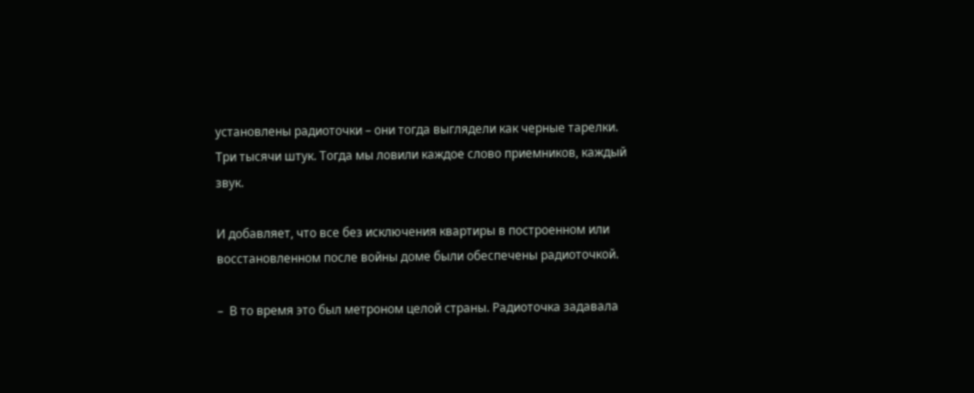установлены радиоточки – они тогда выглядели как черные тарелки. Три тысячи штук. Тогда мы ловили каждое слово приемников, каждый звук.

И добавляет, что все без исключения квартиры в построенном или восстановленном после войны доме были обеспечены радиоточкой.

–  В то время это был метроном целой страны. Радиоточка задавала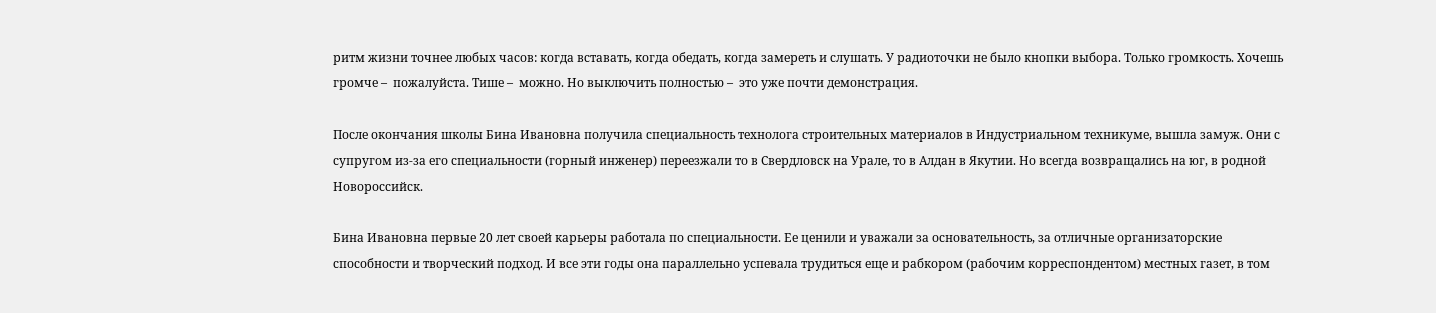ритм жизни точнее любых часов: когда вставать, когда обедать, когда замереть и слушать. У радиоточки не было кнопки выбора. Только громкость. Хочешь громче –  пожалуйста. Тише –  можно. Но выключить полностью –  это уже почти демонстрация.

После окончания школы Бина Ивановна получила специальность технолога строительных материалов в Индустриальном техникуме, вышла замуж. Они с супругом из-за его специальности (горный инженер) переезжали то в Свердловск на Урале, то в Алдан в Якутии. Но всегда возвращались на юг, в родной Новороссийск.

Бина Ивановна первые 20 лет своей карьеры работала по специальности. Ее ценили и уважали за основательность, за отличные организаторские способности и творческий подход. И все эти годы она параллельно успевала трудиться еще и рабкором (рабочим корреспондентом) местных газет, в том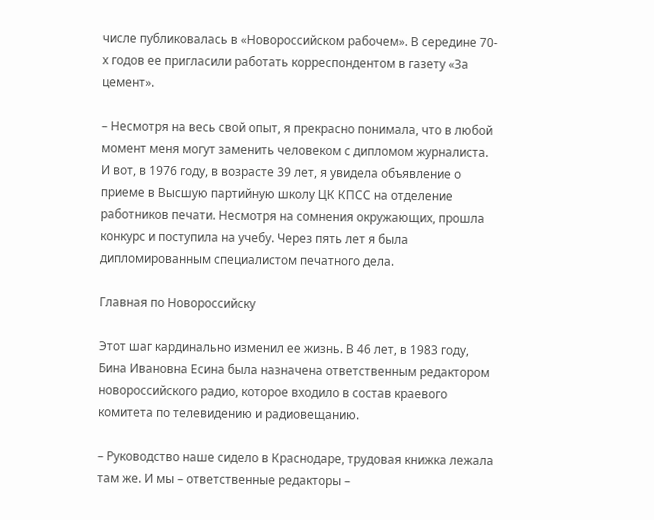числе публиковалась в «Новороссийском рабочем». В середине 70-х годов ее пригласили работать корреспондентом в газету «За цемент».

– Несмотря на весь свой опыт, я прекрасно понимала, что в любой момент меня могут заменить человеком с дипломом журналиста. И вот, в 1976 году, в возрасте 39 лет, я увидела объявление о приеме в Высшую партийную школу ЦК КПСС на отделение работников печати. Несмотря на сомнения окружающих, прошла конкурс и поступила на учебу. Через пять лет я была дипломированным специалистом печатного дела.

Главная по Новороссийску

Этот шаг кардинально изменил ее жизнь. В 46 лет, в 1983 году, Бина Ивановна Есина была назначена ответственным редактором новороссийского радио, которое входило в состав краевого комитета по телевидению и радиовещанию.

– Руководство наше сидело в Краснодаре, трудовая книжка лежала там же. И мы – ответственные редакторы –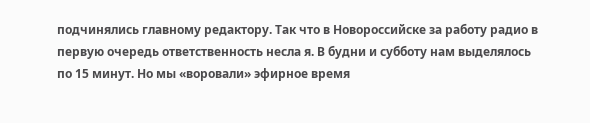подчинялись главному редактору. Так что в Новороссийске за работу радио в первую очередь ответственность несла я. В будни и субботу нам выделялось по 15 минут. Но мы «воровали» эфирное время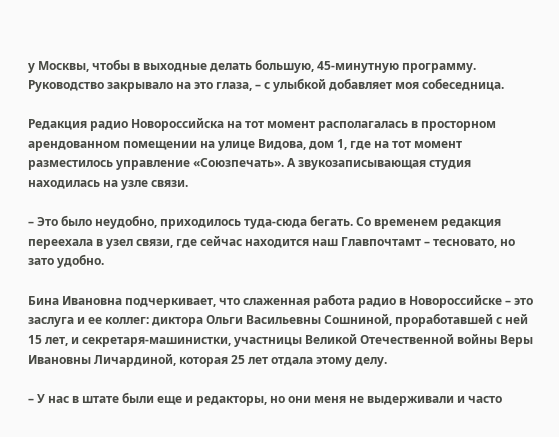у Москвы, чтобы в выходные делать большую, 45-минутную программу. Руководство закрывало на это глаза, – с улыбкой добавляет моя собеседница.

Редакция радио Новороссийска на тот момент располагалась в просторном арендованном помещении на улице Видова, дом 1, где на тот момент разместилось управление «Союзпечать». А звукозаписывающая студия находилась на узле связи.

– Это было неудобно, приходилось туда-сюда бегать. Со временем редакция переехала в узел связи, где сейчас находится наш Главпочтамт – тесновато, но зато удобно.

Бина Ивановна подчеркивает, что слаженная работа радио в Новороссийске – это заслуга и ее коллег: диктора Ольги Васильевны Сошниной, проработавшей с ней 15 лет, и секретаря-машинистки, участницы Великой Отечественной войны Веры Ивановны Личардиной, которая 25 лет отдала этому делу.

– У нас в штате были еще и редакторы, но они меня не выдерживали и часто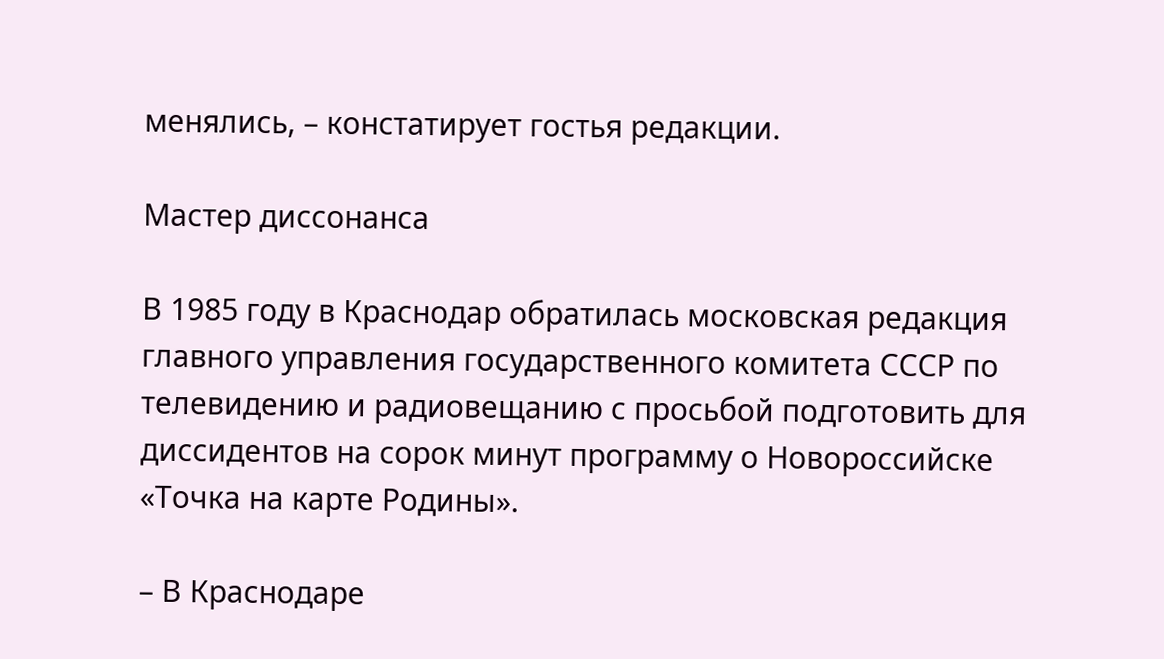менялись, – констатирует гостья редакции.

Мастер диссонанса

В 1985 году в Краснодар обратилась московская редакция главного управления государственного комитета СССР по телевидению и радиовещанию с просьбой подготовить для диссидентов на сорок минут программу о Новороссийске «Точка на карте Родины».

– В Краснодаре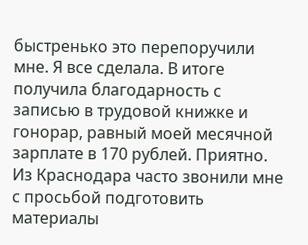быстренько это перепоручили мне. Я все сделала. В итоге получила благодарность с записью в трудовой книжке и гонорар, равный моей месячной зарплате в 170 рублей. Приятно. Из Краснодара часто звонили мне с просьбой подготовить материалы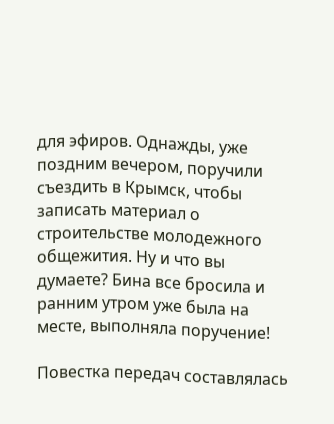для эфиров. Однажды, уже поздним вечером, поручили съездить в Крымск, чтобы записать материал о строительстве молодежного общежития. Ну и что вы думаете? Бина все бросила и ранним утром уже была на месте, выполняла поручение!

Повестка передач составлялась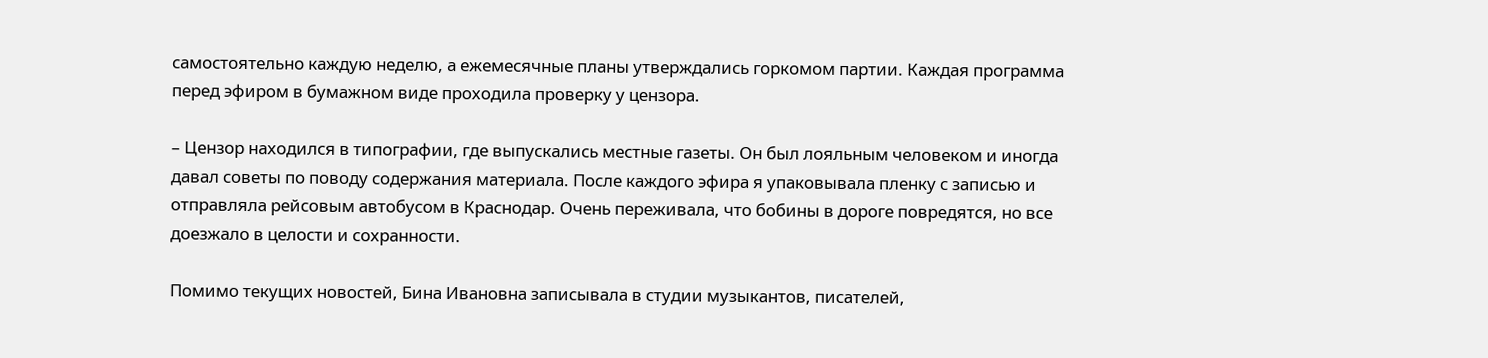самостоятельно каждую неделю, а ежемесячные планы утверждались горкомом партии. Каждая программа перед эфиром в бумажном виде проходила проверку у цензора.

– Цензор находился в типографии, где выпускались местные газеты. Он был лояльным человеком и иногда давал советы по поводу содержания материала. После каждого эфира я упаковывала пленку с записью и отправляла рейсовым автобусом в Краснодар. Очень переживала, что бобины в дороге повредятся, но все доезжало в целости и сохранности.

Помимо текущих новостей, Бина Ивановна записывала в студии музыкантов, писателей,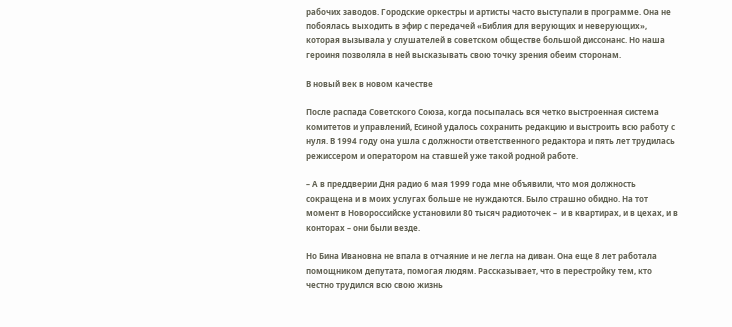рабочих заводов. Городские оркестры и артисты часто выступали в программе. Она не побоялась выходить в эфир с передачей «Библия для верующих и неверующих», которая вызывала у слушателей в советском обществе большой диссонанс. Но наша героиня позволяла в ней высказывать свою точку зрения обеим сторонам.

В новый век в новом качестве

После распада Советского Союза, когда посыпалась вся четко выстроенная система комитетов и управлений, Есиной удалось сохранить редакцию и выстроить всю работу с нуля. В 1994 году она ушла с должности ответственного редактора и пять лет трудилась режиссером и оператором на ставшей уже такой родной работе.

– А в преддверии Дня радио 6 мая 1999 года мне объявили, что моя должность сокращена и в моих услугах больше не нуждаются. Было страшно обидно. На тот момент в Новороссийске установили 80 тысяч радиоточек –  и в квартирах, и в цехах, и в конторах – они были везде.

Но Бина Ивановна не впала в отчаяние и не легла на диван. Она еще 8 лет работала помощником депутата, помогая людям. Рассказывает, что в перестройку тем, кто честно трудился всю свою жизнь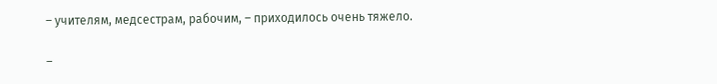– учителям, медсестрам, рабочим, – приходилось очень тяжело.

–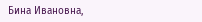Бина Ивановна,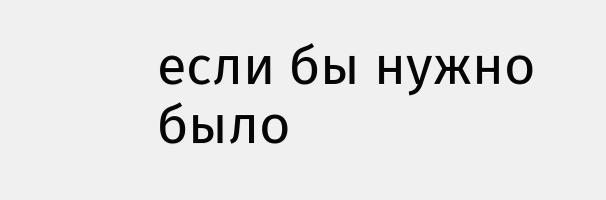если бы нужно было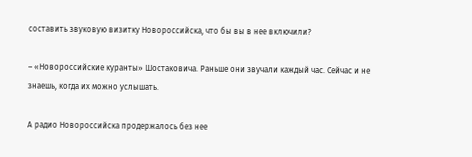составить звуковую визитку Новороссийска, что бы вы в нее включили?

– «Новороссийские куранты» Шостаковича. Раньше они звучали каждый час. Сейчас и не знаешь, когда их можно услышать.

А радио Новороссийска продержалось без нее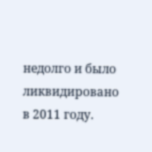недолго и было ликвидировано в 2011 году.